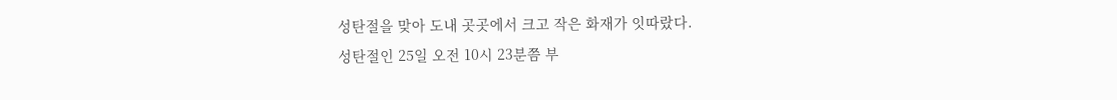성탄절을 맞아 도내 곳곳에서 크고 작은 화재가 잇따랐다.
성탄절인 25일 오전 10시 23분쯤 부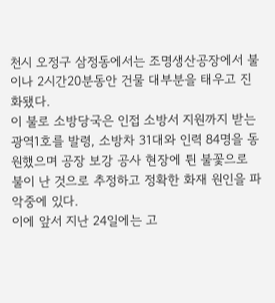천시 오정구 삼정동에서는 조명생산공장에서 불이나 2시간20분동안 건물 대부분을 태우고 진화됐다.
이 불로 소방당국은 인접 소방서 지원까지 받는 광역1호를 발령, 소방차 31대와 인력 84명을 동원했으며 공장 보강 공사 현장에 튄 불꽃으로 불이 난 것으로 추정하고 정확한 화재 원인을 파악중에 있다.
이에 앞서 지난 24일에는 고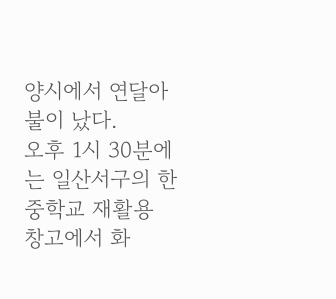양시에서 연달아 불이 났다.
오후 1시 30분에는 일산서구의 한 중학교 재활용 창고에서 화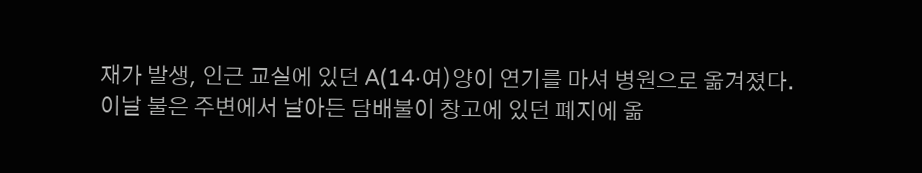재가 발생, 인근 교실에 있던 A(14·여)양이 연기를 마셔 병원으로 옮겨졌다.
이날 불은 주변에서 날아든 담배불이 창고에 있던 폐지에 옮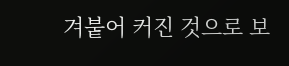겨붙어 커진 것으로 보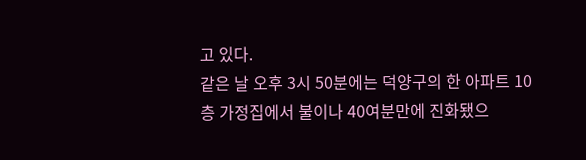고 있다.
같은 날 오후 3시 50분에는 덕양구의 한 아파트 10층 가정집에서 불이나 40여분만에 진화됐으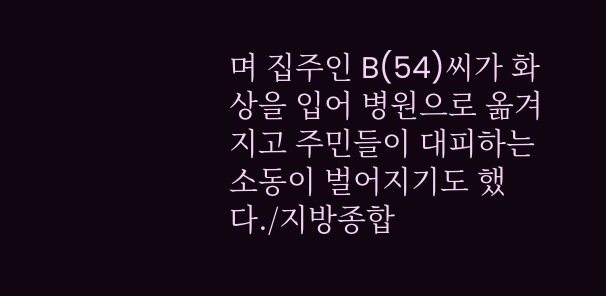며 집주인 B(54)씨가 화상을 입어 병원으로 옮겨지고 주민들이 대피하는 소동이 벌어지기도 했다./지방종합